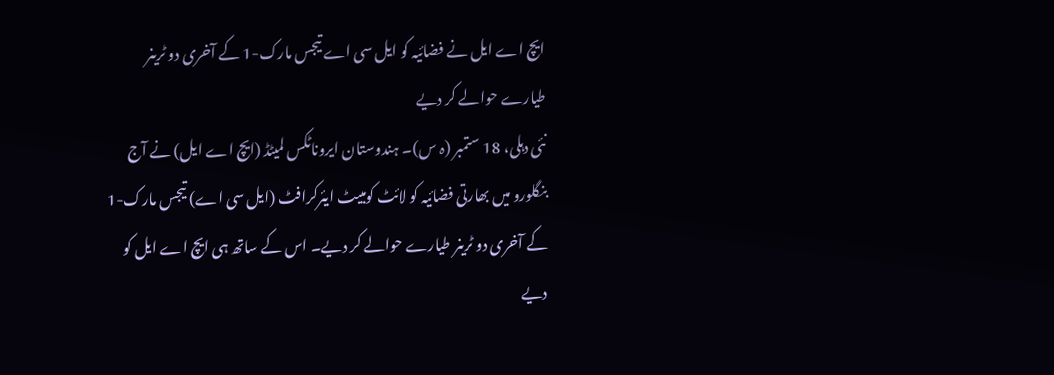ایچ اے ایل نے فضائیہ کو ایل سی اے تیجس مارک-1 کے آخری دو ٹرینر طیارے حوالے کر دیے
نئی دہلی، 18 ستمبر (ہ س)۔ ہندوستان ایروناٹکس لمیٹڈ (ایچ اے ایل) نے آج بنگلورو میں بھارتی فضائیہ کو لائٹ کومبیٹ ایئرکرافٹ (ایل سی اے) تیجس مارک-1 کے آخری دو ٹرینر طیارے حوالے کر دیے۔ اس کے ساتھ ہی ایچ اے ایل کو دیے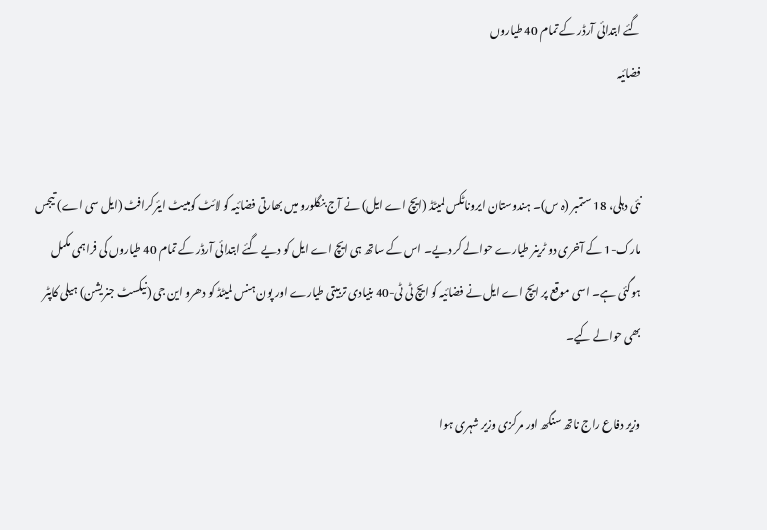گئے ابتدائی آرڈر کے تمام 40 طیاروں
فضائیہ


نئی دہلی، 18 ستمبر (ہ س)۔ ہندوستان ایروناٹکس لمیٹڈ (ایچ اے ایل) نے آج بنگلورو میں بھارتی فضائیہ کو لائٹ کومبیٹ ایئرکرافٹ (ایل سی اے) تیجس مارک-1 کے آخری دو ٹرینر طیارے حوالے کر دیے۔ اس کے ساتھ ہی ایچ اے ایل کو دیے گئے ابتدائی آرڈر کے تمام 40 طیاروں کی فراہمی مکمل ہوگئی ہے۔ اسی موقع پر ایچ اے ایل نے فضائیہ کو ایچ ٹی ٹی-40 بنیادی تربیتی طیارے اور پون ہنس لمیٹڈ کو دھرو این جی (نیکسٹ جنریشن) ہیلی کاپٹر بھی حوالے کیے۔

وزیر دفاع راج ناتھ سنگھ اور مرکزی وزیر شہری ہوا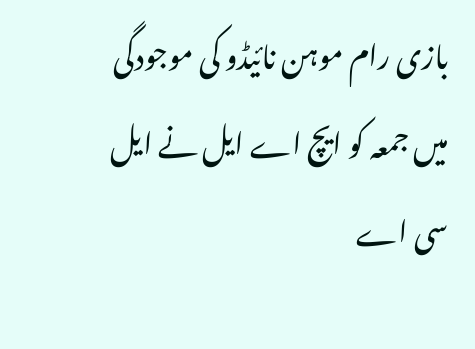بازی رام موہن نائیڈو کی موجودگی میں جمعہ کو ایچ اے ایل نے ایل سی اے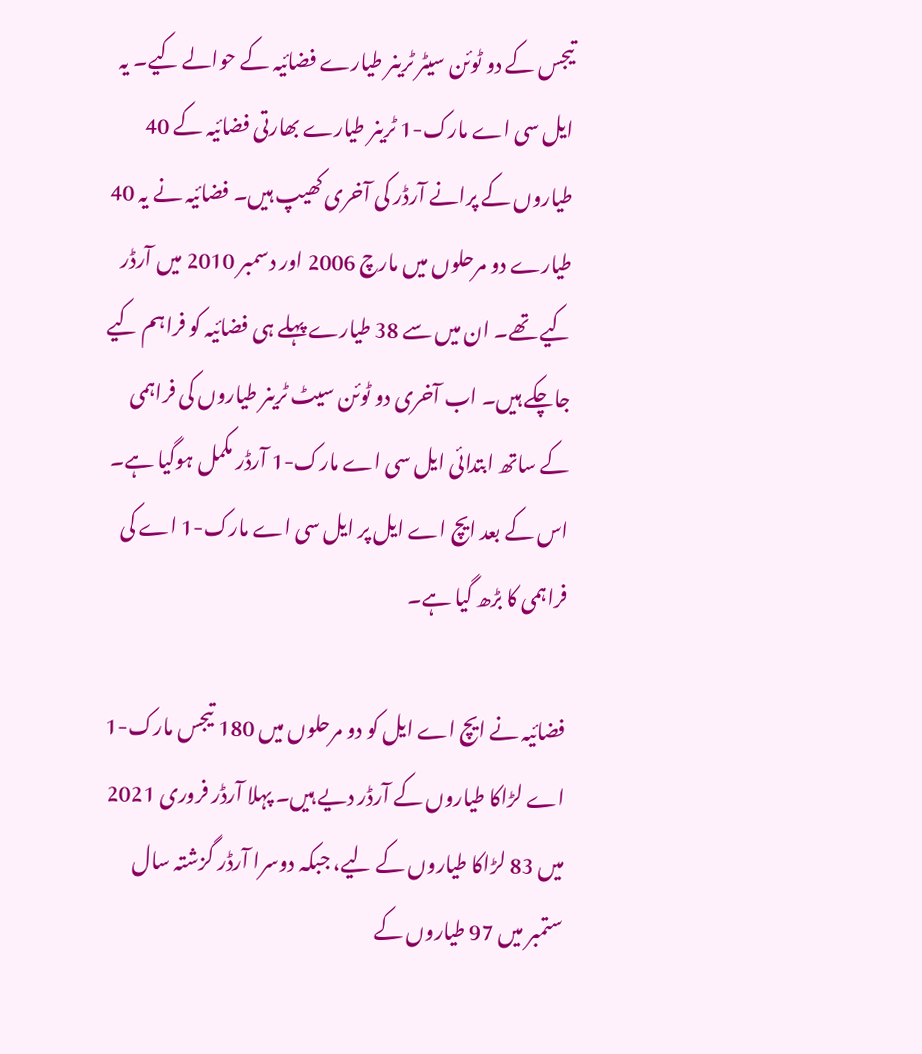تیجس کے دو ٹوئن سیٹر ٹرینر طیارے فضائیہ کے حوالے کیے۔ یہ ایل سی اے مارک-1 ٹرینر طیارے بھارتی فضائیہ کے 40 طیاروں کے پرانے آرڈر کی آخری کھیپ ہیں۔ فضائیہ نے یہ 40 طیارے دو مرحلوں میں مارچ 2006 اور دسمبر 2010 میں آرڈر کیے تھے۔ ان میں سے 38 طیارے پہلے ہی فضائیہ کو فراہم کیے جاچکے ہیں۔ اب آخری دو ٹوئن سیٹ ٹرینر طیاروں کی فراہمی کے ساتھ ابتدائی ایل سی اے مارک-1 آرڈر مکمل ہوگیا ہے۔ اس کے بعد ایچ اے ایل پر ایل سی اے مارک-1 اے کی فراہمی کا بڑھ گیا ہے۔

فضائیہ نے ایچ اے ایل کو دو مرحلوں میں 180 تیجس مارک-1 اے لڑاکا طیاروں کے آرڈر دیے ہیں۔ پہلا آرڈر فروری 2021 میں 83 لڑاکا طیاروں کے لیے، جبکہ دوسرا آرڈر گزشتہ سال ستمبر میں 97 طیاروں کے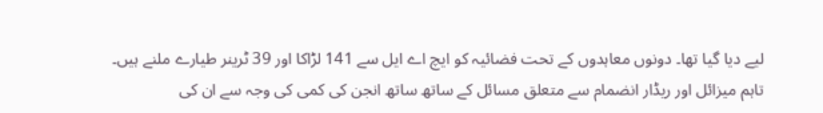لیے دیا گیا تھا۔ دونوں معاہدوں کے تحت فضائیہ کو ایچ اے ایل سے 141 لڑاکا اور 39 ٹرینر طیارے ملنے ہیں۔ تاہم میزائل اور ریڈار انضمام سے متعلق مسائل کے ساتھ ساتھ انجن کی کمی کی وجہ سے ان کی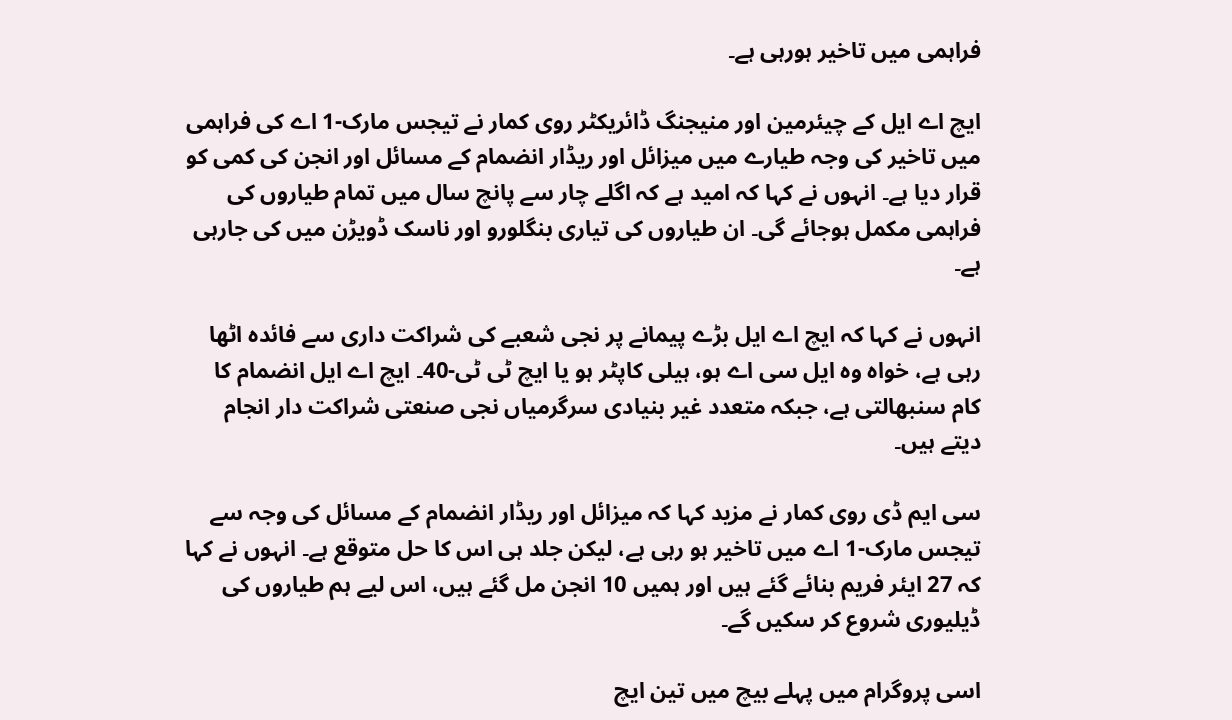فراہمی میں تاخیر ہورہی ہے۔

ایچ اے ایل کے چیئرمین اور منیجنگ ڈائریکٹر روی کمار نے تیجس مارک-1 اے کی فراہمی میں تاخیر کی وجہ طیارے میں میزائل اور ریڈار انضمام کے مسائل اور انجن کی کمی کو قرار دیا ہے۔ انہوں نے کہا کہ امید ہے کہ اگلے چار سے پانچ سال میں تمام طیاروں کی فراہمی مکمل ہوجائے گی۔ ان طیاروں کی تیاری بنگلورو اور ناسک ڈویڑن میں کی جارہی ہے۔

انہوں نے کہا کہ ایچ اے ایل بڑے پیمانے پر نجی شعبے کی شراکت داری سے فائدہ اٹھا رہی ہے، خواہ وہ ایل سی اے ہو، ہیلی کاپٹر ہو یا ایچ ٹی ٹی-40۔ ایچ اے ایل انضمام کا کام سنبھالتی ہے، جبکہ متعدد غیر بنیادی سرگرمیاں نجی صنعتی شراکت دار انجام دیتے ہیں۔

سی ایم ڈی روی کمار نے مزید کہا کہ میزائل اور ریڈار انضمام کے مسائل کی وجہ سے تیجس مارک-1 اے میں تاخیر ہو رہی ہے، لیکن جلد ہی اس کا حل متوقع ہے۔ انہوں نے کہا کہ 27 ایئر فریم بنائے گئے ہیں اور ہمیں 10 انجن مل گئے ہیں، اس لیے ہم طیاروں کی ڈیلیوری شروع کر سکیں گے۔

اسی پروگرام میں پہلے بیچ میں تین ایچ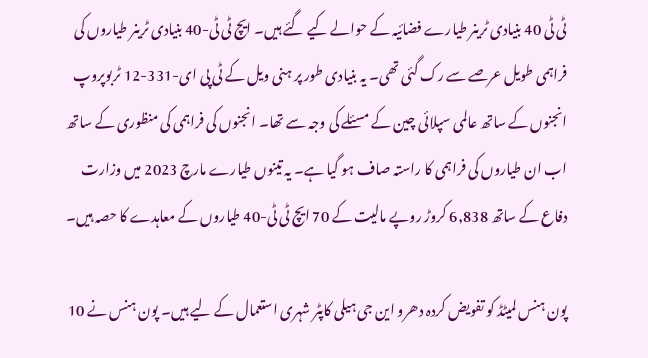ٹی ٹی 40 بنیادی ٹرینر طیارے فضائیہ کے حوالے کیے گئے ہیں۔ ایچ ٹی ٹی-40 بنیادی ٹرینر طیاروں کی فراہمی طویل عرصے سے رک گئی تھی۔ یہ بنیادی طور پر ہنی ویل کے ٹی پی ای-331-12 ٹربوپروپ انجنوں کے ساتھ عالمی سپلائی چین کے مسئلے کی وجہ سے تھا۔ انجنوں کی فراہمی کی منظوری کے ساتھ اب ان طیاروں کی فراہمی کا راستہ صاف ہو گیا ہے۔ یہ تینوں طیارے مارچ 2023 میں وزارت دفاع کے ساتھ 6,838 کروڑ روپے مالیت کے 70 ایچ ٹی ٹی-40 طیاروں کے معاہدے کا حصہ ہیں۔

پون ہنس لمیٹڈ کو تفویض کردہ دھرو این جی ہیلی کاپٹر شہری استعمال کے لیے ہیں۔ پون ہنس نے 10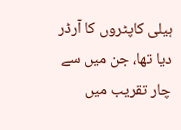ہیلی کاپٹروں کا آرڈر دیا تھا، جن میں سے چار تقریب میں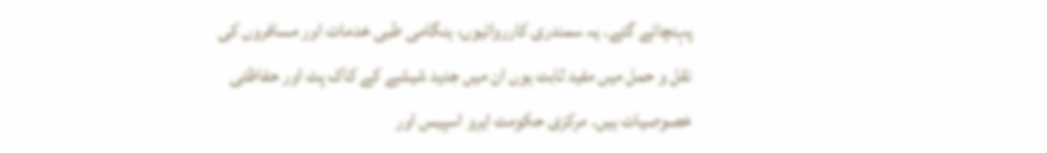پہنچائے گئے۔ یہ سمندری کارروائیوں، ہنگامی طبی خدمات اور مسافروں کی نقل و حمل میں مفید ثابت ہوں ان میں جدید شیشے کے کاک پٹ اور حفاظتی خصوصیات ہیں۔ مرکزی حکومت ایرو اسپیس اور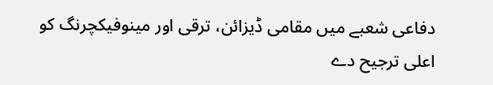دفاعی شعبے میں مقامی ڈیزائن، ترقی اور مینوفیکچرنگ کو اعلی ترجیح دے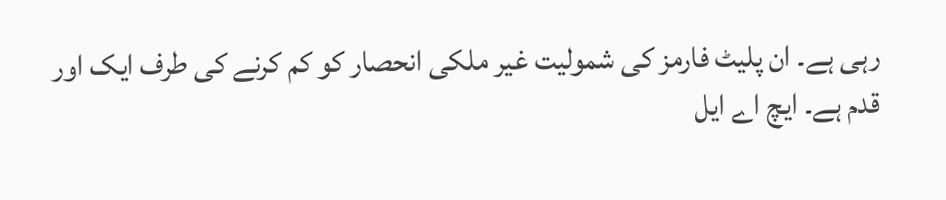رہی ہے۔ ان پلیٹ فارمز کی شمولیت غیر ملکی انحصار کو کم کرنے کی طرف ایک اور قدم ہے۔ ایچ اے ایل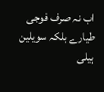اب نہ صرف فوجی طیارے بلکہ سویلین ہیلی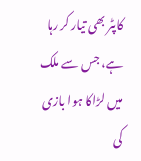کاپٹر بھی تیار کر رہا ہے، جس سے ملک میں لڑاکا ہوا بازی کی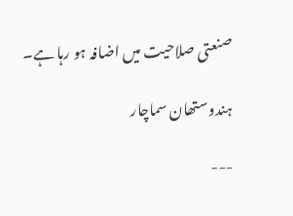صنعتی صلاحیت میں اضافہ ہو رہا ہے۔

ہندوستھان سماچار

---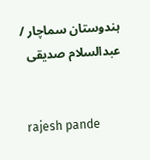ہندوستان سماچار / عبدالسلام صدیقی


 rajesh pande